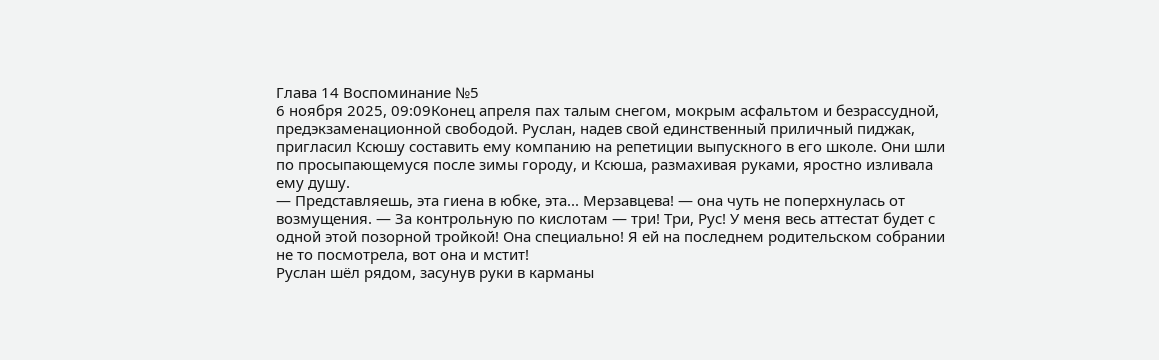Глава 14 Воспоминание №5
6 ноября 2025, 09:09Конец апреля пах талым снегом, мокрым асфальтом и безрассудной, предэкзаменационной свободой. Руслан, надев свой единственный приличный пиджак, пригласил Ксюшу составить ему компанию на репетиции выпускного в его школе. Они шли по просыпающемуся после зимы городу, и Ксюша, размахивая руками, яростно изливала ему душу.
— Представляешь, эта гиена в юбке, эта... Мерзавцева! — она чуть не поперхнулась от возмущения. — За контрольную по кислотам — три! Три, Рус! У меня весь аттестат будет с одной этой позорной тройкой! Она специально! Я ей на последнем родительском собрании не то посмотрела, вот она и мстит!
Руслан шёл рядом, засунув руки в карманы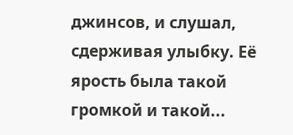джинсов, и слушал, сдерживая улыбку. Её ярость была такой громкой и такой...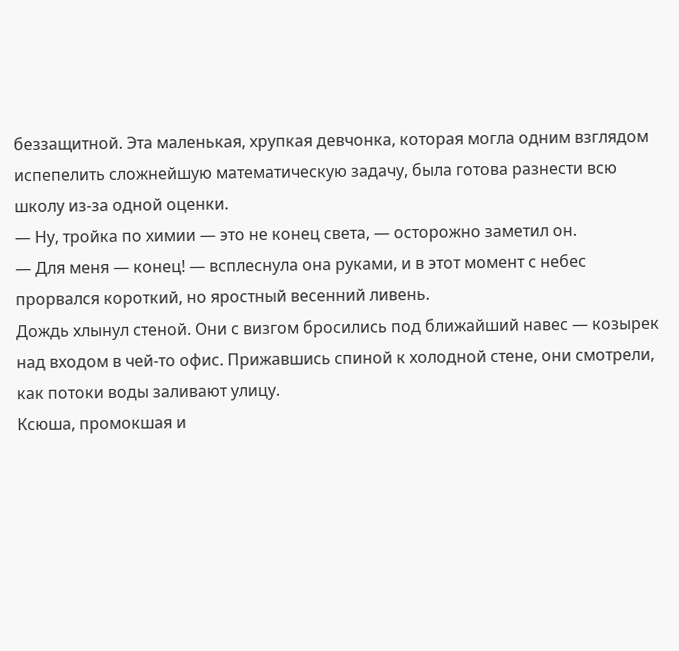беззащитной. Эта маленькая, хрупкая девчонка, которая могла одним взглядом испепелить сложнейшую математическую задачу, была готова разнести всю школу из-за одной оценки.
— Ну, тройка по химии — это не конец света, — осторожно заметил он.
— Для меня — конец! — всплеснула она руками, и в этот момент с небес прорвался короткий, но яростный весенний ливень.
Дождь хлынул стеной. Они с визгом бросились под ближайший навес — козырек над входом в чей-то офис. Прижавшись спиной к холодной стене, они смотрели, как потоки воды заливают улицу.
Ксюша, промокшая и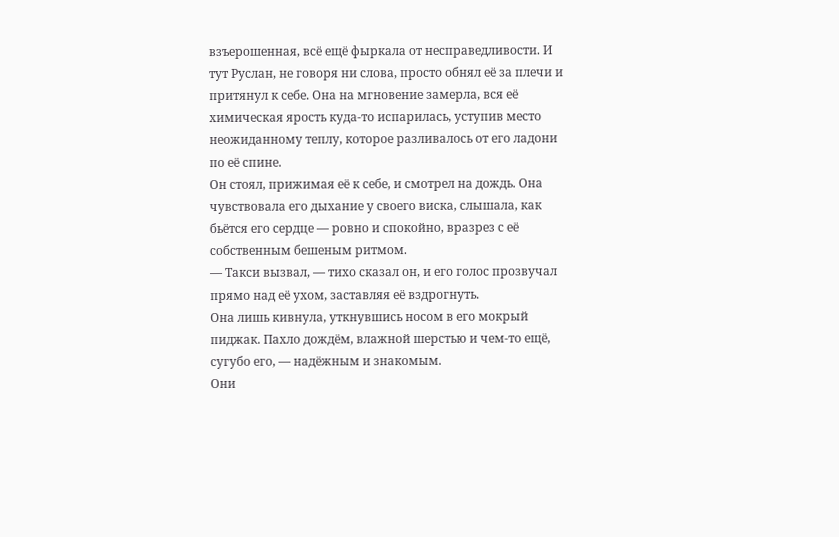взъерошенная, всё ещё фыркала от несправедливости. И тут Руслан, не говоря ни слова, просто обнял её за плечи и притянул к себе. Она на мгновение замерла, вся её химическая ярость куда-то испарилась, уступив место неожиданному теплу, которое разливалось от его ладони по её спине.
Он стоял, прижимая её к себе, и смотрел на дождь. Она чувствовала его дыхание у своего виска, слышала, как бьётся его сердце — ровно и спокойно, вразрез с её собственным бешеным ритмом.
— Такси вызвал, — тихо сказал он, и его голос прозвучал прямо над её ухом, заставляя её вздрогнуть.
Она лишь кивнула, уткнувшись носом в его мокрый пиджак. Пахло дождём, влажной шерстью и чем-то ещё, сугубо его, — надёжным и знакомым.
Они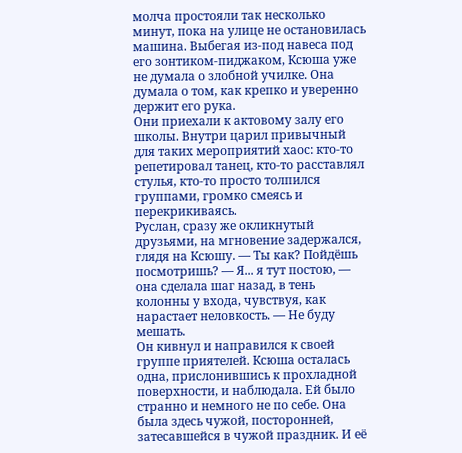молча простояли так несколько минут, пока на улице не остановилась машина. Выбегая из-под навеса под его зонтиком-пиджаком, Ксюша уже не думала о злобной училке. Она думала о том, как крепко и уверенно держит его рука.
Они приехали к актовому залу его школы. Внутри царил привычный для таких мероприятий хаос: кто-то репетировал танец, кто-то расставлял стулья, кто-то просто толпился группами, громко смеясь и перекрикиваясь.
Руслан, сразу же окликнутый друзьями, на мгновение задержался, глядя на Ксюшу. — Ты как? Пойдёшь посмотришь? — Я... я тут постою, — она сделала шаг назад, в тень колонны у входа, чувствуя, как нарастает неловкость. — Не буду мешать.
Он кивнул и направился к своей группе приятелей. Ксюша осталась одна, прислонившись к прохладной поверхности, и наблюдала. Ей было странно и немного не по себе. Она была здесь чужой, посторонней, затесавшейся в чужой праздник. И её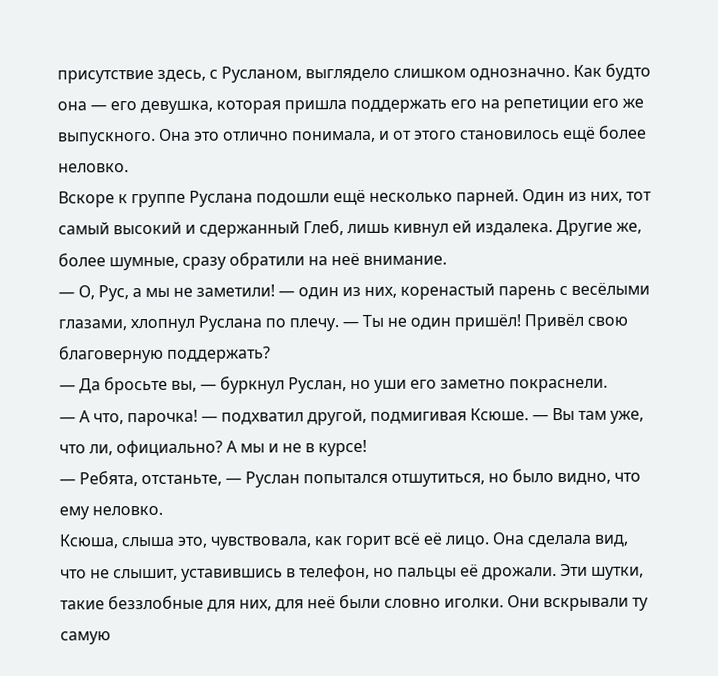присутствие здесь, с Русланом, выглядело слишком однозначно. Как будто она — его девушка, которая пришла поддержать его на репетиции его же выпускного. Она это отлично понимала, и от этого становилось ещё более неловко.
Вскоре к группе Руслана подошли ещё несколько парней. Один из них, тот самый высокий и сдержанный Глеб, лишь кивнул ей издалека. Другие же, более шумные, сразу обратили на неё внимание.
— О, Рус, а мы не заметили! — один из них, коренастый парень с весёлыми глазами, хлопнул Руслана по плечу. — Ты не один пришёл! Привёл свою благоверную поддержать?
— Да бросьте вы, — буркнул Руслан, но уши его заметно покраснели.
— А что, парочка! — подхватил другой, подмигивая Ксюше. — Вы там уже, что ли, официально? А мы и не в курсе!
— Ребята, отстаньте, — Руслан попытался отшутиться, но было видно, что ему неловко.
Ксюша, слыша это, чувствовала, как горит всё её лицо. Она сделала вид, что не слышит, уставившись в телефон, но пальцы её дрожали. Эти шутки, такие беззлобные для них, для неё были словно иголки. Они вскрывали ту самую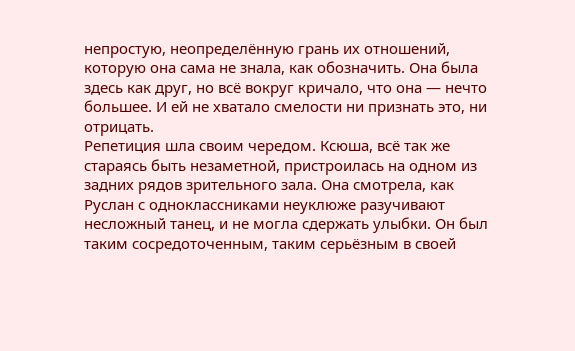непростую, неопределённую грань их отношений, которую она сама не знала, как обозначить. Она была здесь как друг, но всё вокруг кричало, что она — нечто большее. И ей не хватало смелости ни признать это, ни отрицать.
Репетиция шла своим чередом. Ксюша, всё так же стараясь быть незаметной, пристроилась на одном из задних рядов зрительного зала. Она смотрела, как Руслан с одноклассниками неуклюже разучивают несложный танец, и не могла сдержать улыбки. Он был таким сосредоточенным, таким серьёзным в своей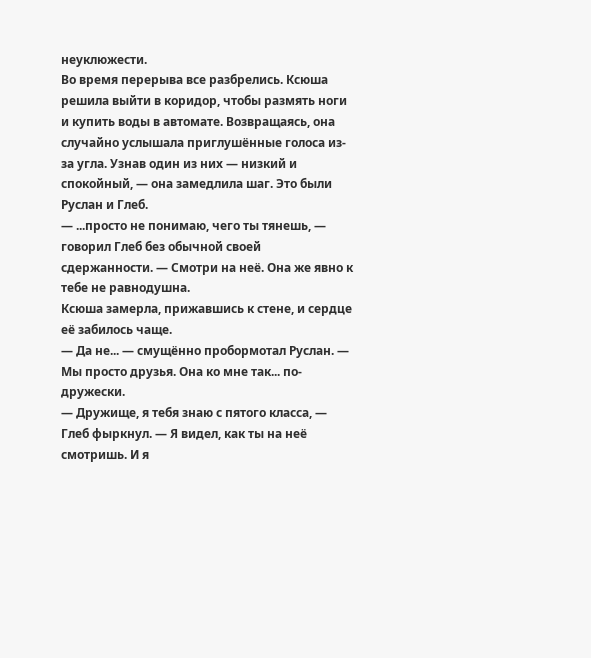неуклюжести.
Во время перерыва все разбрелись. Ксюша решила выйти в коридор, чтобы размять ноги и купить воды в автомате. Возвращаясь, она случайно услышала приглушённые голоса из-за угла. Узнав один из них — низкий и спокойный, — она замедлила шаг. Это были Руслан и Глеб.
— ...просто не понимаю, чего ты тянешь, — говорил Глеб без обычной своей сдержанности. — Смотри на неё. Она же явно к тебе не равнодушна.
Ксюша замерла, прижавшись к стене, и сердце её забилось чаще.
— Да не... — смущённо пробормотал Руслан. — Мы просто друзья. Она ко мне так... по-дружески.
— Дружище, я тебя знаю с пятого класса, — Глеб фыркнул. — Я видел, как ты на неё смотришь. И я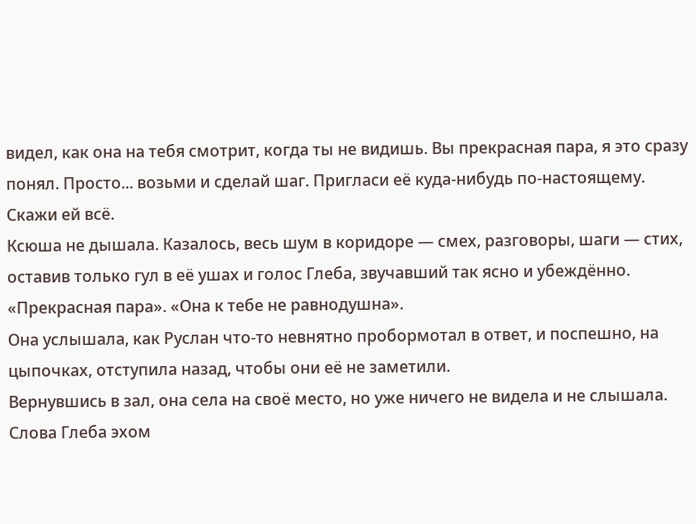видел, как она на тебя смотрит, когда ты не видишь. Вы прекрасная пара, я это сразу понял. Просто... возьми и сделай шаг. Пригласи её куда-нибудь по-настоящему. Скажи ей всё.
Ксюша не дышала. Казалось, весь шум в коридоре — смех, разговоры, шаги — стих, оставив только гул в её ушах и голос Глеба, звучавший так ясно и убеждённо. «Прекрасная пара». «Она к тебе не равнодушна».
Она услышала, как Руслан что-то невнятно пробормотал в ответ, и поспешно, на цыпочках, отступила назад, чтобы они её не заметили.
Вернувшись в зал, она села на своё место, но уже ничего не видела и не слышала. Слова Глеба эхом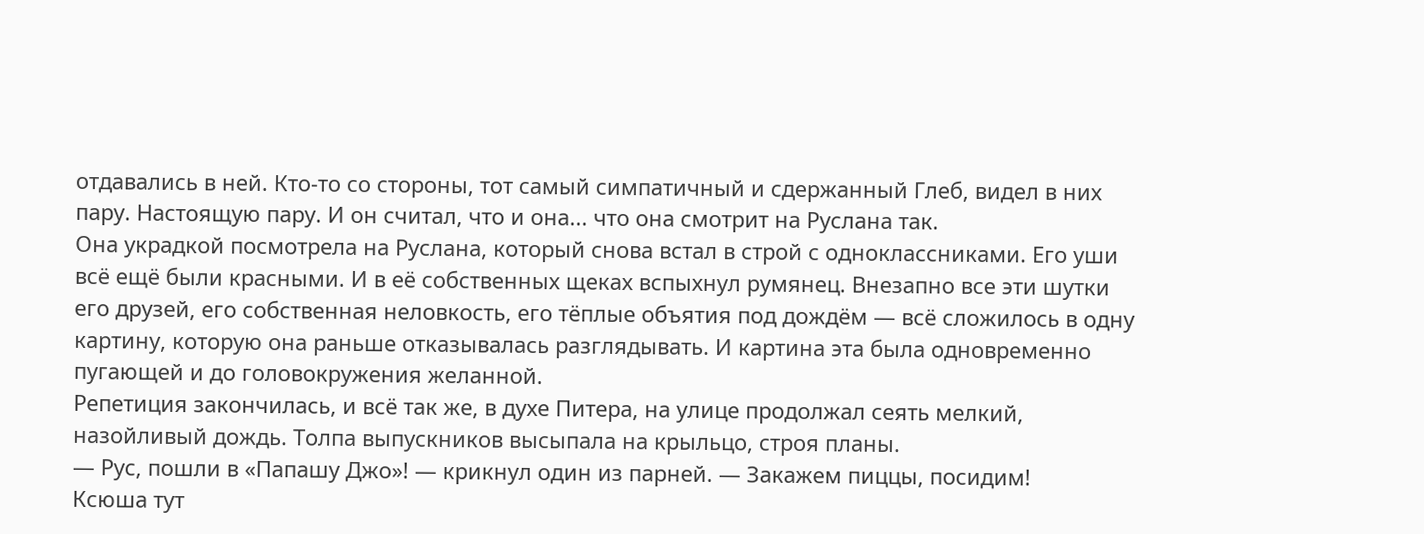отдавались в ней. Кто-то со стороны, тот самый симпатичный и сдержанный Глеб, видел в них пару. Настоящую пару. И он считал, что и она... что она смотрит на Руслана так.
Она украдкой посмотрела на Руслана, который снова встал в строй с одноклассниками. Его уши всё ещё были красными. И в её собственных щеках вспыхнул румянец. Внезапно все эти шутки его друзей, его собственная неловкость, его тёплые объятия под дождём — всё сложилось в одну картину, которую она раньше отказывалась разглядывать. И картина эта была одновременно пугающей и до головокружения желанной.
Репетиция закончилась, и всё так же, в духе Питера, на улице продолжал сеять мелкий, назойливый дождь. Толпа выпускников высыпала на крыльцо, строя планы.
— Рус, пошли в «Папашу Джо»! — крикнул один из парней. — Закажем пиццы, посидим!
Ксюша тут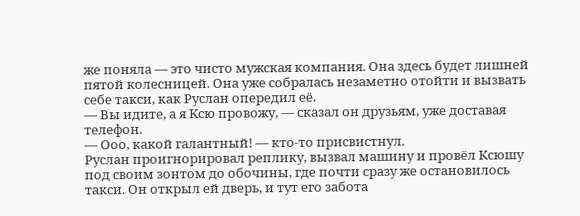же поняла — это чисто мужская компания. Она здесь будет лишней пятой колесницей. Она уже собралась незаметно отойти и вызвать себе такси, как Руслан опередил её.
— Вы идите, а я Ксю провожу, — сказал он друзьям, уже доставая телефон.
— Ооо, какой галантный! — кто-то присвистнул.
Руслан проигнорировал реплику, вызвал машину и провёл Ксюшу под своим зонтом до обочины, где почти сразу же остановилось такси. Он открыл ей дверь, и тут его забота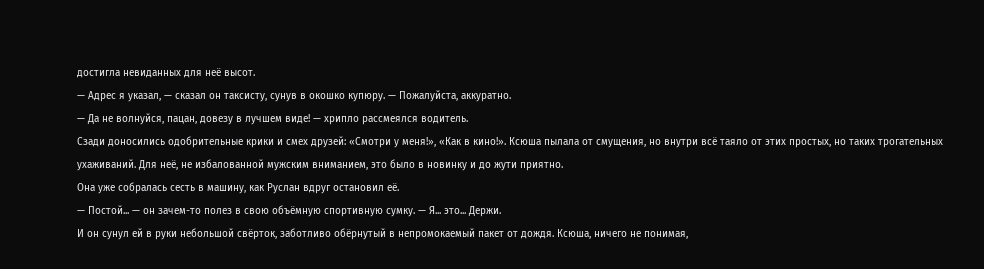достигла невиданных для неё высот.
— Адрес я указал, — сказал он таксисту, сунув в окошко купюру. — Пожалуйста, аккуратно.
— Да не волнуйся, пацан, довезу в лучшем виде! — хрипло рассмеялся водитель.
Сзади доносились одобрительные крики и смех друзей: «Смотри у меня!», «Как в кино!». Ксюша пылала от смущения, но внутри всё таяло от этих простых, но таких трогательных ухаживаний. Для неё, не избалованной мужским вниманием, это было в новинку и до жути приятно.
Она уже собралась сесть в машину, как Руслан вдруг остановил её.
— Постой... — он зачем-то полез в свою объёмную спортивную сумку. — Я... это... Держи.
И он сунул ей в руки небольшой свёрток, заботливо обёрнутый в непромокаемый пакет от дождя. Ксюша, ничего не понимая,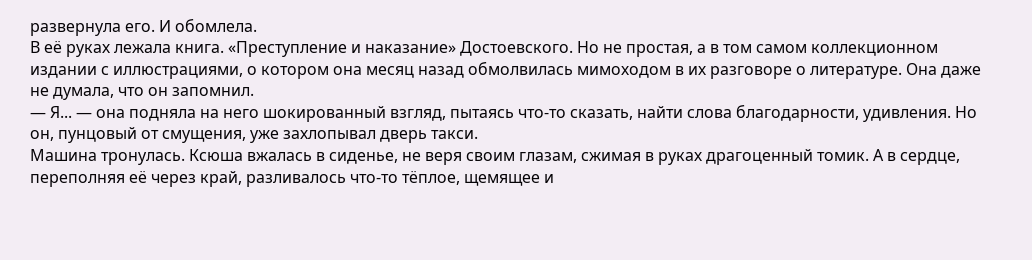развернула его. И обомлела.
В её руках лежала книга. «Преступление и наказание» Достоевского. Но не простая, а в том самом коллекционном издании с иллюстрациями, о котором она месяц назад обмолвилась мимоходом в их разговоре о литературе. Она даже не думала, что он запомнил.
— Я... — она подняла на него шокированный взгляд, пытаясь что-то сказать, найти слова благодарности, удивления. Но он, пунцовый от смущения, уже захлопывал дверь такси.
Машина тронулась. Ксюша вжалась в сиденье, не веря своим глазам, сжимая в руках драгоценный томик. А в сердце, переполняя её через край, разливалось что-то тёплое, щемящее и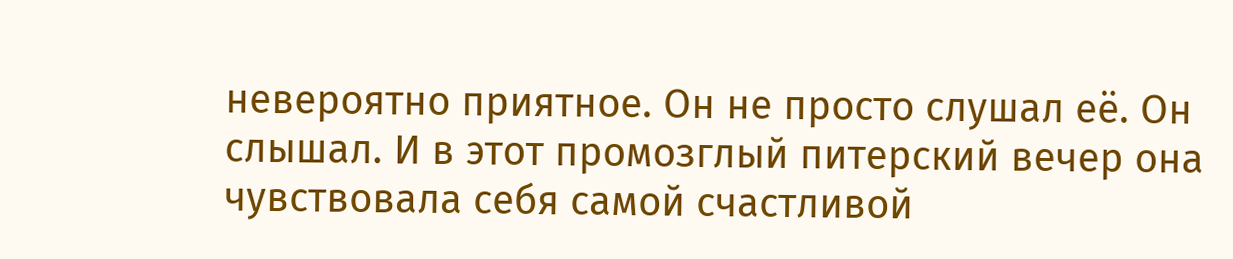невероятно приятное. Он не просто слушал её. Он слышал. И в этот промозглый питерский вечер она чувствовала себя самой счастливой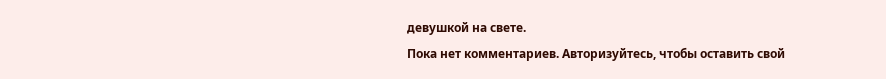девушкой на свете.
Пока нет комментариев. Авторизуйтесь, чтобы оставить свой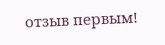отзыв первым!